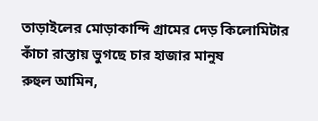তাড়াইলের মোড়াকান্দি গ্রামের দেড় কিলোমিটার কাঁচা রাস্তায় ভুগছে চার হাজার মানুষ
রুহুল আমিন,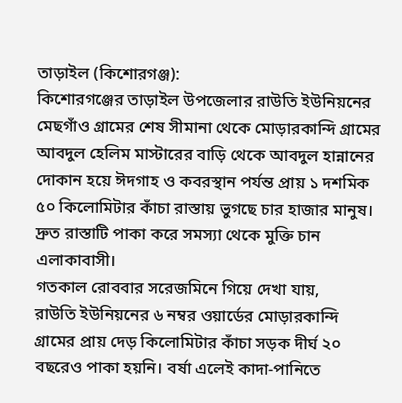তাড়াইল (কিশোরগঞ্জ):
কিশোরগঞ্জের তাড়াইল উপজেলার রাউতি ইউনিয়নের মেছগাঁও গ্রামের শেষ সীমানা থেকে মোড়ারকান্দি গ্রামের আবদুল হেলিম মাস্টারের বাড়ি থেকে আবদুল হান্নানের দোকান হয়ে ঈদগাহ ও কবরস্থান পর্যন্ত প্রায় ১ দশমিক ৫০ কিলোমিটার কাঁচা রাস্তায় ভুগছে চার হাজার মানুষ। দ্রুত রাস্তাটি পাকা করে সমস্যা থেকে মুক্তি চান এলাকাবাসী।
গতকাল রোববার সরেজমিনে গিয়ে দেখা যায়,
রাউতি ইউনিয়নের ৬ নম্বর ওয়ার্ডের মোড়ারকান্দি গ্রামের প্রায় দেড় কিলোমিটার কাঁচা সড়ক দীর্ঘ ২০ বছরেও পাকা হয়নি। বর্ষা এলেই কাদা-পানিতে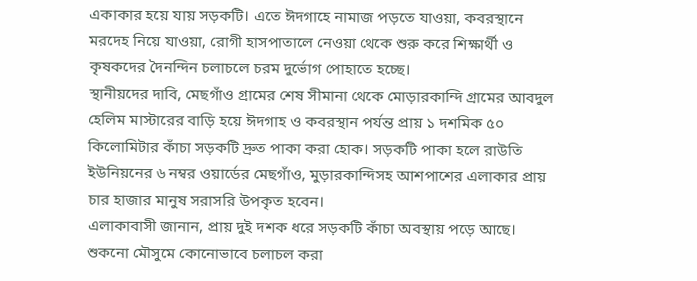একাকার হয়ে যায় সড়কটি। এতে ঈদগাহে নামাজ পড়তে যাওয়া, কবরস্থানে মরদেহ নিয়ে যাওয়া, রোগী হাসপাতালে নেওয়া থেকে শুরু করে শিক্ষার্থী ও কৃষকদের দৈনন্দিন চলাচলে চরম দুর্ভোগ পোহাতে হচ্ছে।
স্থানীয়দের দাবি, মেছগাঁও গ্রামের শেষ সীমানা থেকে মোড়ারকান্দি গ্রামের আবদুল হেলিম মাস্টারের বাড়ি হয়ে ঈদগাহ ও কবরস্থান পর্যন্ত প্রায় ১ দশমিক ৫০ কিলোমিটার কাঁচা সড়কটি দ্রুত পাকা করা হোক। সড়কটি পাকা হলে রাউতি ইউনিয়নের ৬ নম্বর ওয়ার্ডের মেছগাঁও, মুড়ারকান্দিসহ আশপাশের এলাকার প্রায় চার হাজার মানুষ সরাসরি উপকৃত হবেন।
এলাকাবাসী জানান, প্রায় দুই দশক ধরে সড়কটি কাঁচা অবস্থায় পড়ে আছে। শুকনো মৌসুমে কোনোভাবে চলাচল করা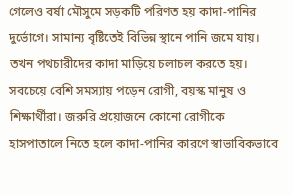গেলেও বর্ষা মৌসুমে সড়কটি পরিণত হয় কাদা-পানির দুর্ভোগে। সামান্য বৃষ্টিতেই বিভিন্ন স্থানে পানি জমে যায়। তখন পথচারীদের কাদা মাড়িয়ে চলাচল করতে হয়। সবচেয়ে বেশি সমস্যায় পড়েন রোগী, বয়স্ক মানুষ ও শিক্ষার্থীরা। জরুরি প্রয়োজনে কোনো রোগীকে হাসপাতালে নিতে হলে কাদা-পানির কারণে স্বাভাবিকভাবে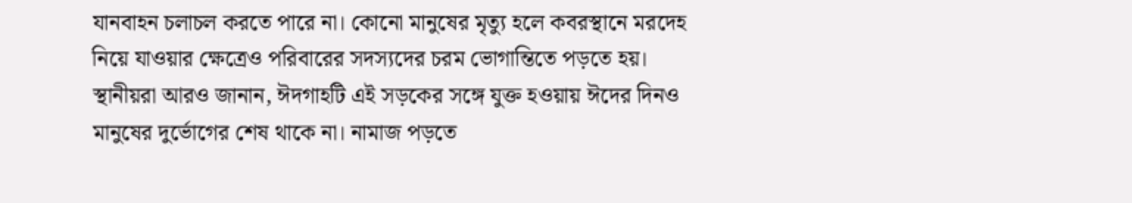যানবাহন চলাচল করতে পারে না। কোনো মানুষের মৃত্যু হলে কবরস্থানে মরদেহ নিয়ে যাওয়ার ক্ষেত্রেও পরিবারের সদস্যদের চরম ভোগান্তিতে পড়তে হয়।
স্থানীয়রা আরও জানান, ঈদগাহটি এই সড়কের সঙ্গে যুক্ত হওয়ায় ঈদের দিনও মানুষের দুর্ভোগের শেষ থাকে না। নামাজ পড়তে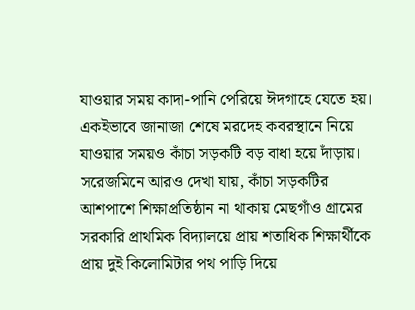যাওয়ার সময় কাদা-পানি পেরিয়ে ঈদগাহে যেতে হয়। একইভাবে জানাজা শেষে মরদেহ কবরস্থানে নিয়ে যাওয়ার সময়ও কাঁচা সড়কটি বড় বাধা হয়ে দাঁড়ায়।
সরেজমিনে আরও দেখা যায়, কাঁচা সড়কটির আশপাশে শিক্ষাপ্রতিষ্ঠান না থাকায় মেছগাঁও গ্রামের সরকারি প্রাথমিক বিদ্যালয়ে প্রায় শতাধিক শিক্ষার্থীকে প্রায় দুই কিলোমিটার পথ পাড়ি দিয়ে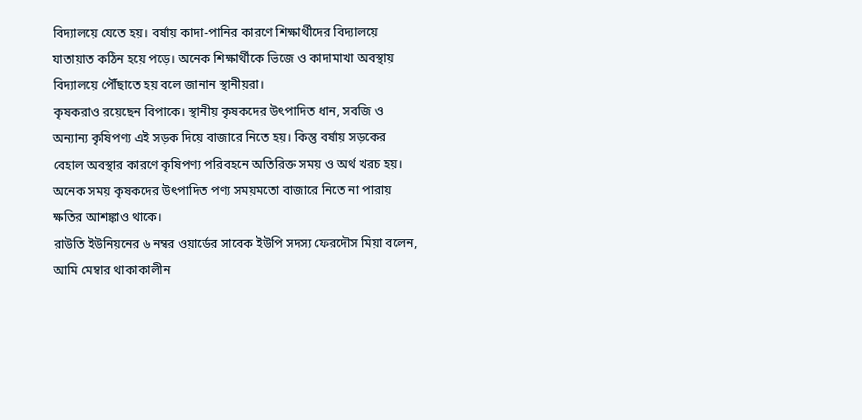বিদ্যালয়ে যেতে হয়। বর্ষায় কাদা-পানির কারণে শিক্ষার্থীদের বিদ্যালয়ে যাতায়াত কঠিন হয়ে পড়ে। অনেক শিক্ষার্থীকে ভিজে ও কাদামাখা অবস্থায় বিদ্যালয়ে পৌঁছাতে হয় বলে জানান স্থানীয়রা।
কৃষকরাও রয়েছেন বিপাকে। স্থানীয় কৃষকদের উৎপাদিত ধান, সবজি ও অন্যান্য কৃষিপণ্য এই সড়ক দিয়ে বাজারে নিতে হয়। কিন্তু বর্ষায় সড়কের বেহাল অবস্থার কারণে কৃষিপণ্য পরিবহনে অতিরিক্ত সময় ও অর্থ খরচ হয়। অনেক সময় কৃষকদের উৎপাদিত পণ্য সময়মতো বাজারে নিতে না পারায় ক্ষতির আশঙ্কাও থাকে।
রাউতি ইউনিয়নের ৬ নম্বর ওয়ার্ডের সাবেক ইউপি সদস্য ফেরদৌস মিয়া বলেন, আমি মেম্বার থাকাকালীন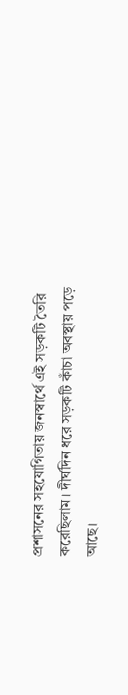প্রশাসনের সহযোগিতায় জনস্বার্থে এই সড়কটি তৈরি করেছিলাম। দীর্ঘদিন ধরে সড়কটি কাঁচা অবস্থায় পড়ে আছে।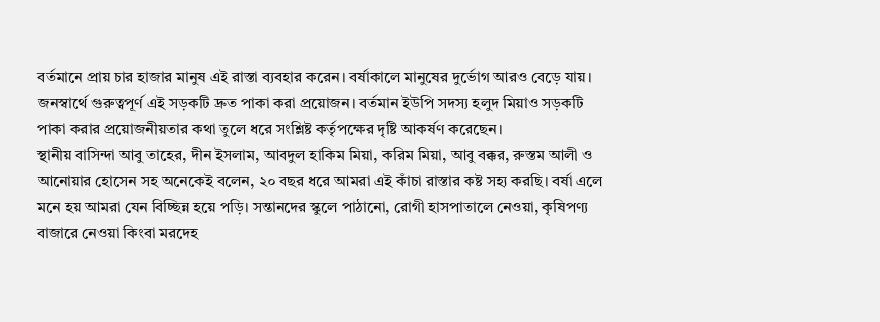বর্তমানে প্রায় চার হাজার মানুষ এই রাস্তা ব্যবহার করেন। বর্ষাকালে মানুষের দুর্ভোগ আরও বেড়ে যায়। জনস্বার্থে গুরুত্বপূর্ণ এই সড়কটি দ্রুত পাকা করা প্রয়োজন। বর্তমান ইউপি সদস্য হলুদ মিয়াও সড়কটি পাকা করার প্রয়োজনীয়তার কথা তুলে ধরে সংশ্লিষ্ট কর্তৃপক্ষের দৃষ্টি আকর্ষণ করেছেন।
স্থানীয় বাসিন্দা আবু তাহের, দীন ইসলাম, আবদুল হাকিম মিয়া, করিম মিয়া, আবু বক্কর, রুস্তম আলী ও আনোয়ার হোসেন সহ অনেকেই বলেন, ২০ বছর ধরে আমরা এই কাঁচা রাস্তার কষ্ট সহ্য করছি। বর্ষা এলে মনে হয় আমরা যেন বিচ্ছিন্ন হয়ে পড়ি। সন্তানদের স্কুলে পাঠানো, রোগী হাসপাতালে নেওয়া, কৃষিপণ্য বাজারে নেওয়া কিংবা মরদেহ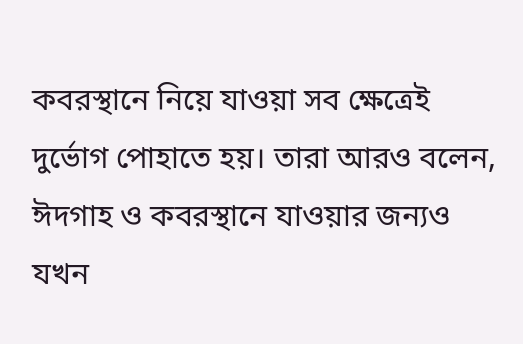কবরস্থানে নিয়ে যাওয়া সব ক্ষেত্রেই দুর্ভোগ পোহাতে হয়। তারা আরও বলেন, ঈদগাহ ও কবরস্থানে যাওয়ার জন্যও যখন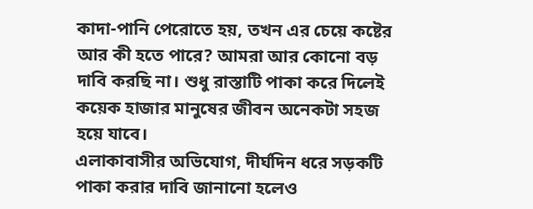কাদা-পানি পেরোতে হয়, তখন এর চেয়ে কষ্টের আর কী হতে পারে? আমরা আর কোনো বড় দাবি করছি না। শুধু রাস্তাটি পাকা করে দিলেই কয়েক হাজার মানুষের জীবন অনেকটা সহজ হয়ে যাবে।
এলাকাবাসীর অভিযোগ, দীর্ঘদিন ধরে সড়কটি পাকা করার দাবি জানানো হলেও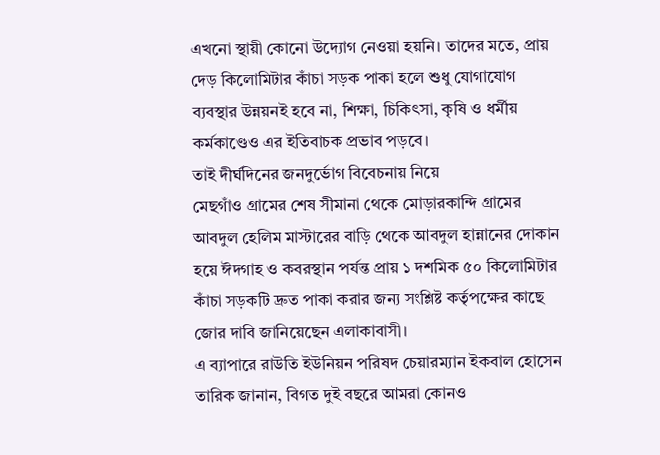এখনো স্থায়ী কোনো উদ্যোগ নেওয়া হয়নি। তাদের মতে, প্রায় দেড় কিলোমিটার কাঁচা সড়ক পাকা হলে শুধু যোগাযোগ ব্যবস্থার উন্নয়নই হবে না, শিক্ষা, চিকিৎসা, কৃষি ও ধর্মীয় কর্মকাণ্ডেও এর ইতিবাচক প্রভাব পড়বে।
তাই দীর্ঘদিনের জনদুর্ভোগ বিবেচনায় নিয়ে
মেছগাঁও গ্রামের শেষ সীমানা থেকে মোড়ারকান্দি গ্রামের আবদুল হেলিম মাস্টারের বাড়ি থেকে আবদুল হান্নানের দোকান হয়ে ঈদগাহ ও কবরস্থান পর্যন্ত প্রায় ১ দশমিক ৫০ কিলোমিটার কাঁচা সড়কটি দ্রুত পাকা করার জন্য সংশ্লিষ্ট কর্তৃপক্ষের কাছে জোর দাবি জানিয়েছেন এলাকাবাসী।
এ ব্যাপারে রাউতি ইউনিয়ন পরিষদ চেয়ারম্যান ইকবাল হোসেন তারিক জানান, বিগত দুই বছরে আমরা কোনও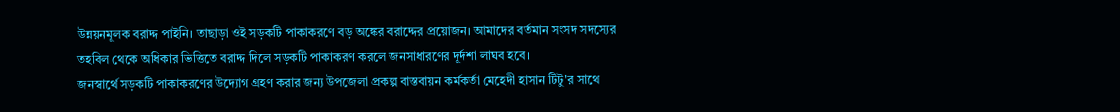উন্নয়নমূলক বরাদ্দ পাইনি। তাছাড়া ওই সড়কটি পাকাকরণে বড় অঙ্কের বরাদ্দের প্রয়োজন। আমাদের বর্তমান সংসদ সদস্যের তহবিল থেকে অধিকার ভিত্তিতে বরাদ্দ দিলে সড়কটি পাকাকরণ করলে জনসাধারণের দূর্দশা লাঘব হবে।
জনস্বার্থে সড়কটি পাকাকরণের উদ্যোগ গ্রহণ করার জন্য উপজেলা প্রকল্প বাস্তবায়ন কর্মকর্তা মেহেদী হাসান টিটু'র সাথে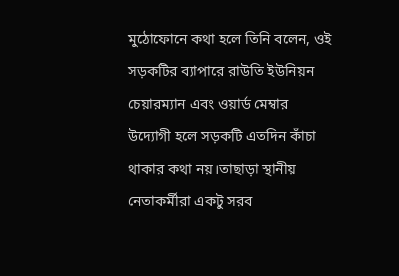মুঠোফোনে কথা হলে তিনি বলেন, ওই সড়কটির ব্যাপারে রাউতি ইউনিয়ন চেয়ারম্যান এবং ওয়ার্ড মেম্বার উদ্যোগী হলে সড়কটি এতদিন কাঁচা থাকার কথা নয়।তাছাড়া স্থানীয় নেতাকর্মীরা একটু সরব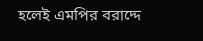হলেই এমপির বরাদ্দে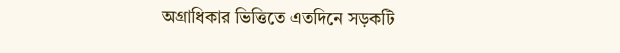অগ্রাধিকার ভিত্তিতে এতদিনে সড়কটি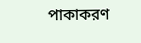পাকাকরণ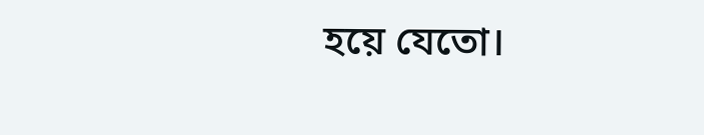হয়ে যেতো।